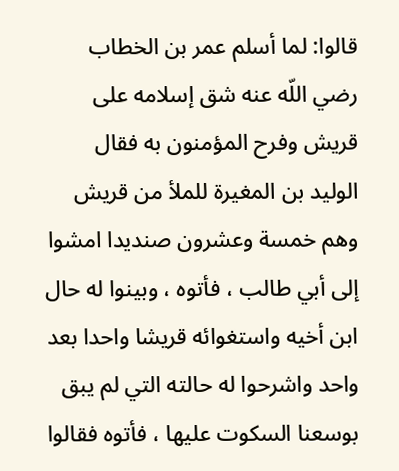قالوا: لما أسلم عمر بن الخطاب رضي اللّه عنه شق إسلامه على قريش وفرح المؤمنون به فقال الوليد بن المغيرة للملأ من قريش وهم خمسة وعشرون صنديدا امشوا إلى أبي طالب ، فأتوه ، وبينوا له حال ابن أخيه واستغوائه قريشا واحدا بعد واحد واشرحوا له حالته التي لم يبق بوسعنا السكوت عليها ، فأتوه فقالوا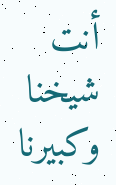أنت شيخنا وكبيرنا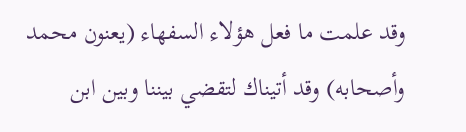وقد علمت ما فعل هؤلاء السفهاء (يعنون محمد وأصحابه) وقد أتيناك لتقضي بيننا وبين ابن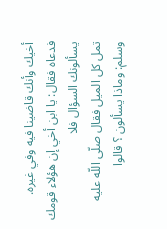أخيك وأنك قاضينا فيه وفي غيره.
فدعاه فقال: يا ابن أخي إن هؤلاء قومك يسألونك السؤال فلا
تمل كل الميل فقال صلّى اللّه عليه وسلم: وماذا يسألون ؟ قالوا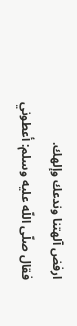ارفض آلهتنا وندعك وإلهك.
فقال صلّى اللّه عليه وسلم: أعطوني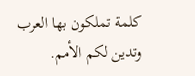كلمة تملكون بها العرب وتدين لكم الأمم.